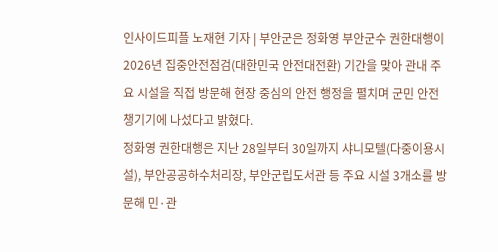인사이드피플 노재현 기자 | 부안군은 정화영 부안군수 권한대행이 2026년 집중안전점검(대한민국 안전대전환) 기간을 맞아 관내 주요 시설을 직접 방문해 현장 중심의 안전 행정을 펼치며 군민 안전 챙기기에 나섰다고 밝혔다.
정화영 권한대행은 지난 28일부터 30일까지 샤니모텔(다중이용시설), 부안공공하수처리장, 부안군립도서관 등 주요 시설 3개소를 방문해 민·관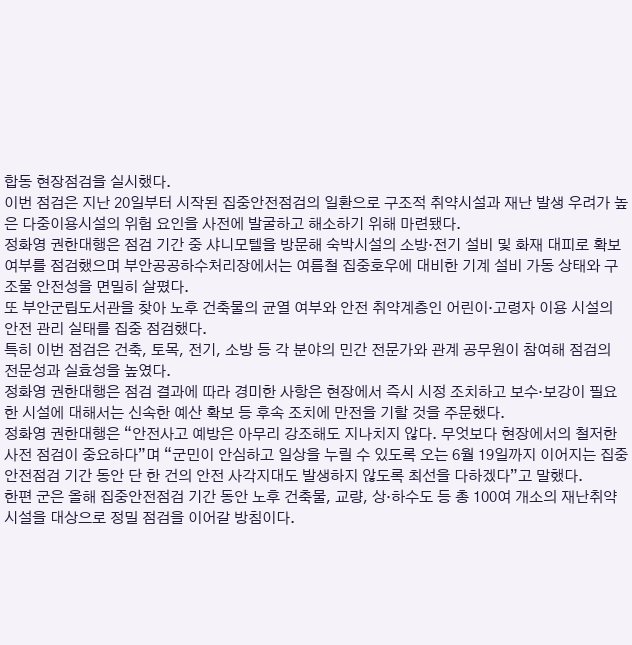합동 현장점검을 실시했다.
이번 점검은 지난 20일부터 시작된 집중안전점검의 일환으로 구조적 취약시설과 재난 발생 우려가 높은 다중이용시설의 위험 요인을 사전에 발굴하고 해소하기 위해 마련됐다.
정화영 권한대행은 점검 기간 중 샤니모텔을 방문해 숙박시설의 소방·전기 설비 및 화재 대피로 확보 여부를 점검했으며 부안공공하수처리장에서는 여름철 집중호우에 대비한 기계 설비 가동 상태와 구조물 안전성을 면밀히 살폈다.
또 부안군립도서관을 찾아 노후 건축물의 균열 여부와 안전 취약계층인 어린이·고령자 이용 시설의 안전 관리 실태를 집중 점검했다.
특히 이번 점검은 건축, 토목, 전기, 소방 등 각 분야의 민간 전문가와 관계 공무원이 참여해 점검의 전문성과 실효성을 높였다.
정화영 권한대행은 점검 결과에 따라 경미한 사항은 현장에서 즉시 시정 조치하고 보수·보강이 필요한 시설에 대해서는 신속한 예산 확보 등 후속 조치에 만전을 기할 것을 주문했다.
정화영 권한대행은 “안전사고 예방은 아무리 강조해도 지나치지 않다. 무엇보다 현장에서의 철저한 사전 점검이 중요하다”며 “군민이 안심하고 일상을 누릴 수 있도록 오는 6월 19일까지 이어지는 집중안전점검 기간 동안 단 한 건의 안전 사각지대도 발생하지 않도록 최선을 다하겠다”고 말했다.
한편 군은 올해 집중안전점검 기간 동안 노후 건축물, 교량, 상·하수도 등 총 100여 개소의 재난취약시설을 대상으로 정밀 점검을 이어갈 방침이다.